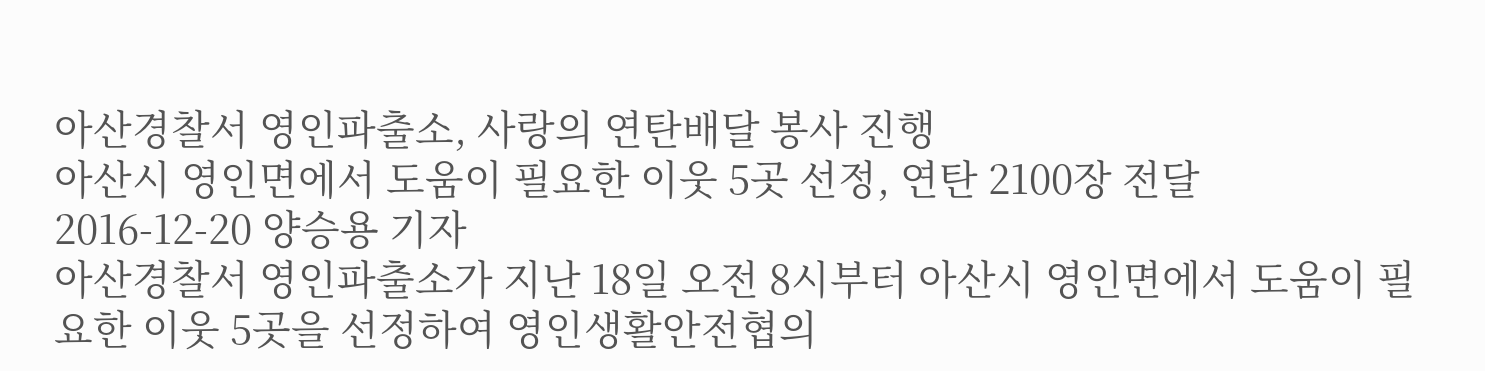아산경찰서 영인파출소, 사랑의 연탄배달 봉사 진행
아산시 영인면에서 도움이 필요한 이웃 5곳 선정, 연탄 2100장 전달
2016-12-20 양승용 기자
아산경찰서 영인파출소가 지난 18일 오전 8시부터 아산시 영인면에서 도움이 필요한 이웃 5곳을 선정하여 영인생활안전협의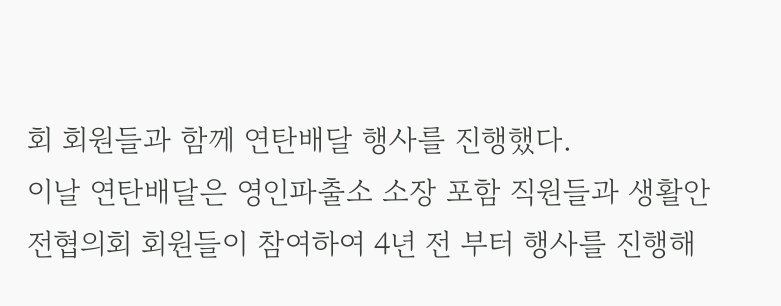회 회원들과 함께 연탄배달 행사를 진행했다.
이날 연탄배달은 영인파출소 소장 포함 직원들과 생활안전협의회 회원들이 참여하여 4년 전 부터 행사를 진행해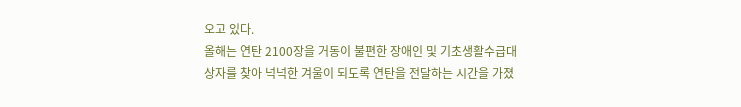오고 있다.
올해는 연탄 2100장을 거동이 불편한 장애인 및 기초생활수급대상자를 찾아 넉넉한 겨울이 되도록 연탄을 전달하는 시간을 가졌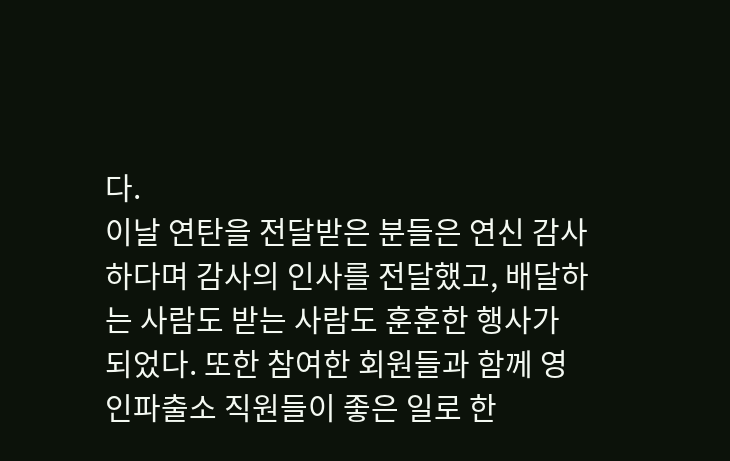다.
이날 연탄을 전달받은 분들은 연신 감사하다며 감사의 인사를 전달했고, 배달하는 사람도 받는 사람도 훈훈한 행사가 되었다. 또한 참여한 회원들과 함께 영인파출소 직원들이 좋은 일로 한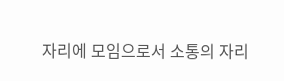자리에 모임으로서 소통의 자리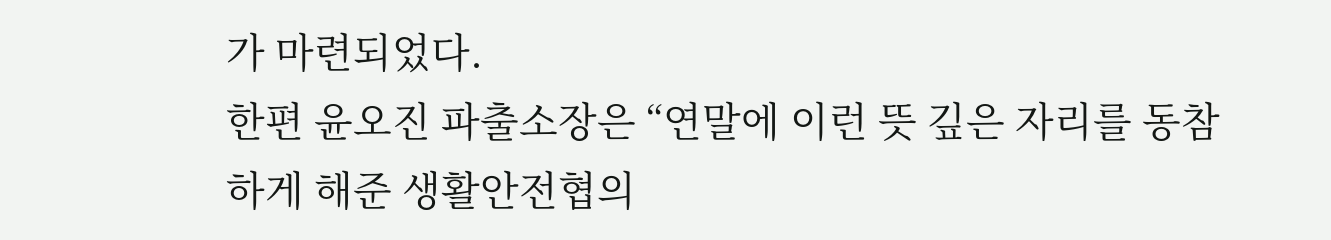가 마련되었다.
한편 윤오진 파출소장은 “연말에 이런 뜻 깊은 자리를 동참하게 해준 생활안전협의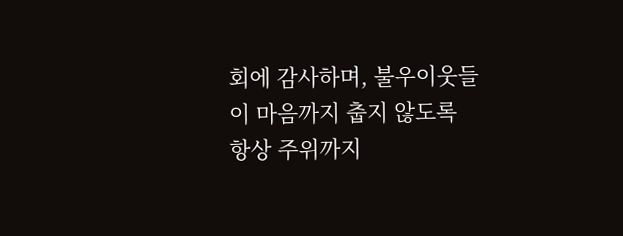회에 감사하며, 불우이웃들이 마음까지 춥지 않도록 항상 주위까지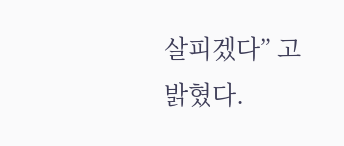살피겠다” 고 밝혔다.